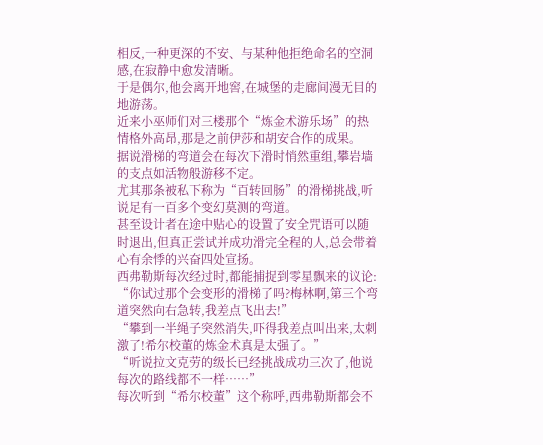相反,一种更深的不安、与某种他拒绝命名的空洞感,在寂静中愈发清晰。
于是偶尔,他会离开地窖,在城堡的走廊间漫无目的地游荡。
近来小巫师们对三楼那个“炼金术游乐场”的热情格外高昂,那是之前伊莎和胡安合作的成果。
据说滑梯的弯道会在每次下滑时悄然重组,攀岩墙的支点如活物般游移不定。
尤其那条被私下称为“百转回肠”的滑梯挑战,听说足有一百多个变幻莫测的弯道。
甚至设计者在途中贴心的设置了安全咒语可以随时退出,但真正尝试并成功滑完全程的人,总会带着心有余悸的兴奋四处宣扬。
西弗勒斯每次经过时,都能捕捉到零星飘来的议论:
“你试过那个会变形的滑梯了吗?梅林啊,第三个弯道突然向右急转,我差点飞出去!”
“攀到一半绳子突然消失,吓得我差点叫出来,太刺激了!希尔校董的炼金术真是太强了。”
“听说拉文克劳的级长已经挑战成功三次了,他说每次的路线都不一样……”
每次听到“希尔校董”这个称呼,西弗勒斯都会不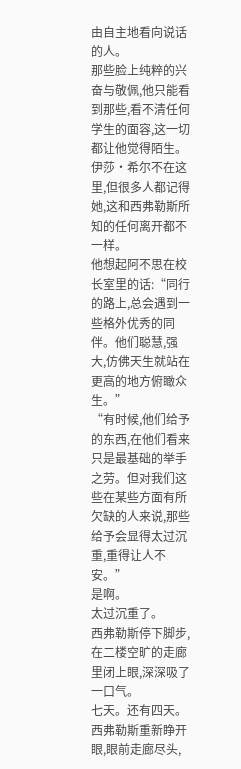由自主地看向说话的人。
那些脸上纯粹的兴奋与敬佩,他只能看到那些,看不清任何学生的面容,这一切都让他觉得陌生。
伊莎·希尔不在这里,但很多人都记得她,这和西弗勒斯所知的任何离开都不一样。
他想起阿不思在校长室里的话:“同行的路上,总会遇到一些格外优秀的同伴。他们聪慧,强大,仿佛天生就站在更高的地方俯瞰众生。”
“有时候,他们给予的东西,在他们看来只是最基础的举手之劳。但对我们这些在某些方面有所欠缺的人来说,那些给予会显得太过沉重,重得让人不安。”
是啊。
太过沉重了。
西弗勒斯停下脚步,在二楼空旷的走廊里闭上眼,深深吸了一口气。
七天。还有四天。
西弗勒斯重新睁开眼,眼前走廊尽头,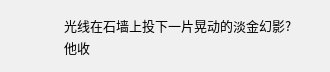光线在石墙上投下一片晃动的淡金幻影?
他收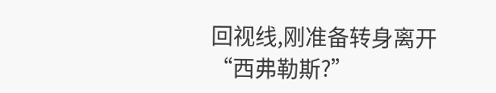回视线,刚准备转身离开
“西弗勒斯?”